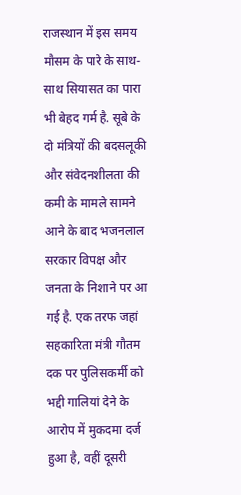राजस्थान में इस समय मौसम के पारे के साथ-साथ सियासत का पारा भी बेहद गर्म है. सूबे के दो मंत्रियों की बदसलूकी और संवेदनशीलता की कमी के मामले सामने आने के बाद भजनलाल सरकार विपक्ष और जनता के निशाने पर आ गई है. एक तरफ जहां सहकारिता मंत्री गौतम दक पर पुलिसकर्मी को भद्दी गालियां देने के आरोप में मुकदमा दर्ज हुआ है, वहीं दूसरी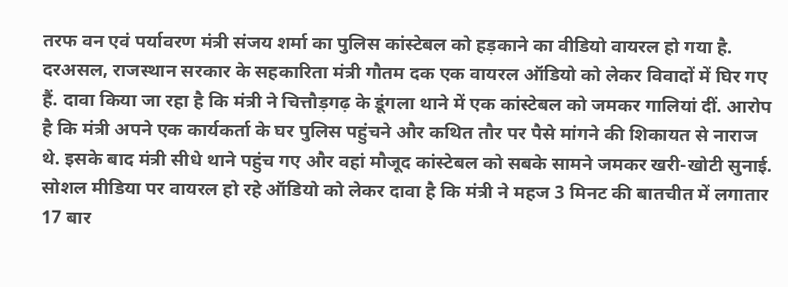तरफ वन एवं पर्यावरण मंत्री संजय शर्मा का पुलिस कांस्टेबल को हड़काने का वीडियो वायरल हो गया है.
दरअसल, राजस्थान सरकार के सहकारिता मंत्री गौतम दक एक वायरल ऑडियो को लेकर विवादों में घिर गए हैं. दावा किया जा रहा है कि मंत्री ने चित्तौड़गढ़ के डूंगला थाने में एक कांस्टेबल को जमकर गालियां दीं. आरोप है कि मंत्री अपने एक कार्यकर्ता के घर पुलिस पहुंचने और कथित तौर पर पैसे मांगने की शिकायत से नाराज थे. इसके बाद मंत्री सीधे थाने पहुंच गए और वहां मौजूद कांस्टेबल को सबके सामने जमकर खरी-खोटी सुनाई.
सोशल मीडिया पर वायरल हो रहे ऑडियो को लेकर दावा है कि मंत्री ने महज 3 मिनट की बातचीत में लगातार 17 बार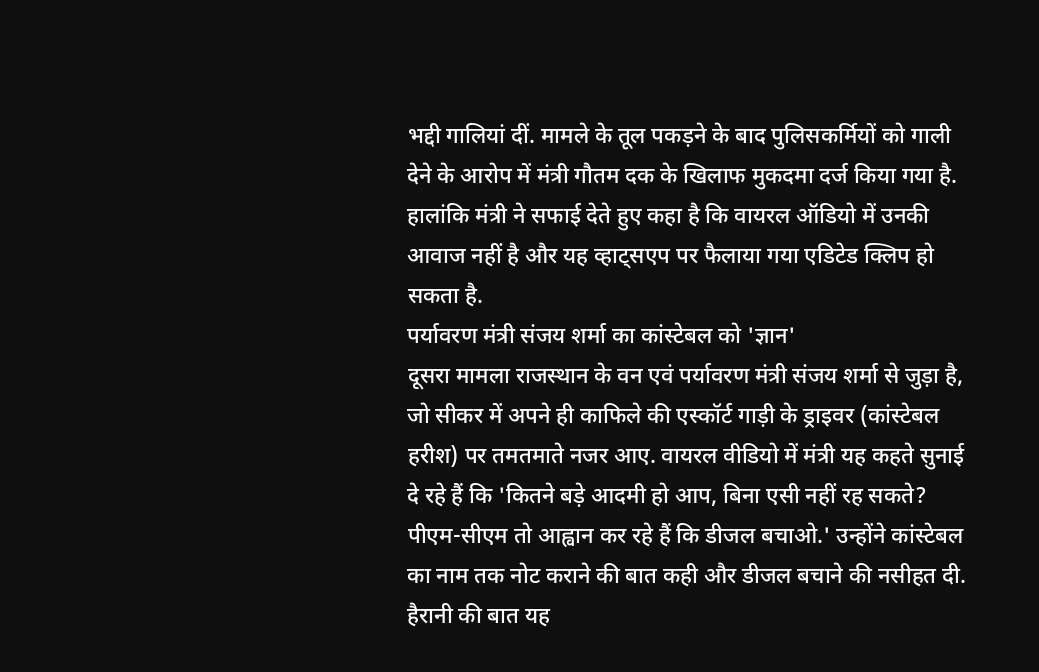भद्दी गालियां दीं. मामले के तूल पकड़ने के बाद पुलिसकर्मियों को गाली देने के आरोप में मंत्री गौतम दक के खिलाफ मुकदमा दर्ज किया गया है. हालांकि मंत्री ने सफाई देते हुए कहा है कि वायरल ऑडियो में उनकी आवाज नहीं है और यह व्हाट्सएप पर फैलाया गया एडिटेड क्लिप हो सकता है.
पर्यावरण मंत्री संजय शर्मा का कांस्टेबल को 'ज्ञान'
दूसरा मामला राजस्थान के वन एवं पर्यावरण मंत्री संजय शर्मा से जुड़ा है, जो सीकर में अपने ही काफिले की एस्कॉर्ट गाड़ी के ड्राइवर (कांस्टेबल हरीश) पर तमतमाते नजर आए. वायरल वीडियो में मंत्री यह कहते सुनाई दे रहे हैं कि 'कितने बड़े आदमी हो आप, बिना एसी नहीं रह सकते? पीएम-सीएम तो आह्वान कर रहे हैं कि डीजल बचाओ.' उन्होंने कांस्टेबल का नाम तक नोट कराने की बात कही और डीजल बचाने की नसीहत दी.
हैरानी की बात यह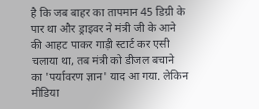है कि जब बाहर का तापमान 45 डिग्री के पार था और ड्राइवर ने मंत्री जी के आने की आहट पाकर गाड़ी स्टार्ट कर एसी चलाया था, तब मंत्री को डीजल बचाने का 'पर्यावरण ज्ञान' याद आ गया. लेकिन मीडिया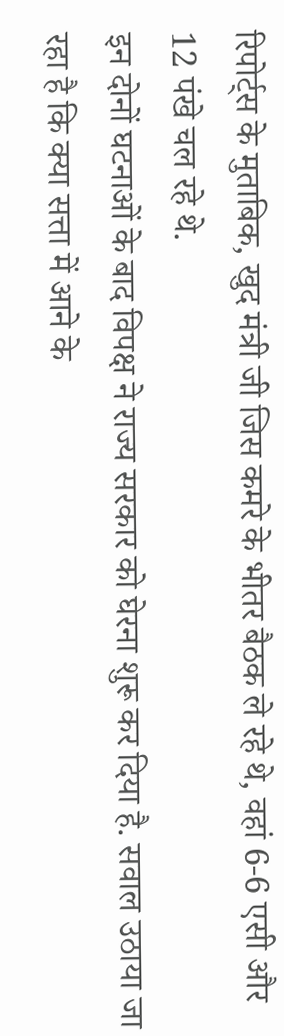रिपोर्ट्स के मुताबिक, खुद मंत्री जी जिस कमरे के भीतर बैठक ले रहे थे, वहां 6-6 एसी और 12 पंखे चल रहे थे.
इन दोनों घटनाओं के बाद विपक्ष ने राज्य सरकार को घेरना शुरू कर दिया है. सवाल उठाया जा रहा है कि क्या सत्ता में आने के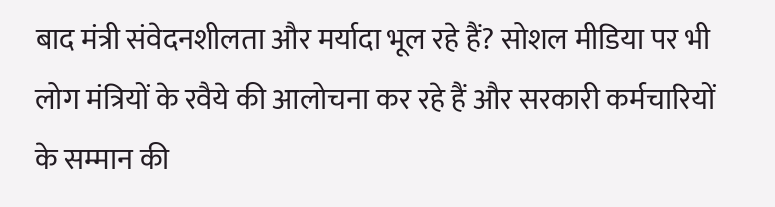बाद मंत्री संवेदनशीलता और मर्यादा भूल रहे हैं? सोशल मीडिया पर भी लोग मंत्रियों के रवैये की आलोचना कर रहे हैं और सरकारी कर्मचारियों के सम्मान की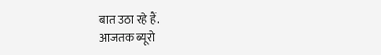बात उठा रहे हैं.
आजतक ब्यूरो